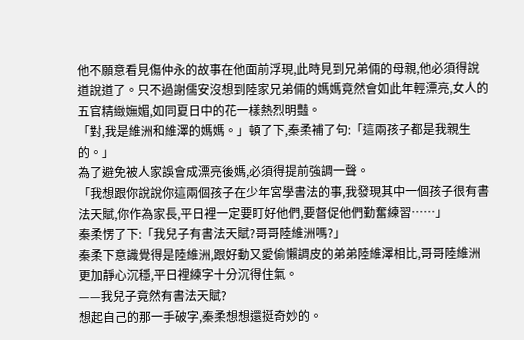他不願意看見傷仲永的故事在他面前浮現,此時見到兄弟倆的母親,他必須得說道說道了。只不過謝儒安沒想到陸家兄弟倆的媽媽竟然會如此年輕漂亮,女人的五官精緻嫵媚,如同夏日中的花一樣熱烈明豔。
「對,我是維洲和維澤的媽媽。」頓了下,秦柔補了句:「這兩孩子都是我親生的。」
為了避免被人家誤會成漂亮後媽,必須得提前強調一聲。
「我想跟你說說你這兩個孩子在少年宮學書法的事,我發現其中一個孩子很有書法天賦,你作為家長,平日裡一定要盯好他們,要督促他們勤奮練習……」
秦柔愣了下:「我兒子有書法天賦?哥哥陸維洲嗎?」
秦柔下意識覺得是陸維洲,跟好動又愛偷懶調皮的弟弟陸維澤相比,哥哥陸維洲更加靜心沉穩,平日裡練字十分沉得住氣。
——我兒子竟然有書法天賦?
想起自己的那一手破字,秦柔想想還挺奇妙的。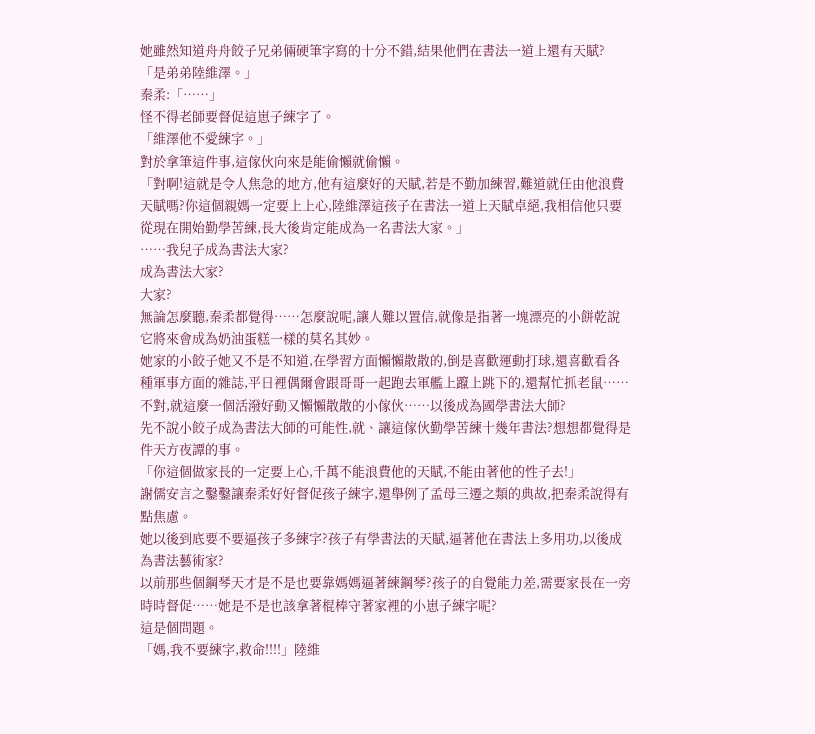她雖然知道舟舟餃子兄弟倆硬筆字寫的十分不錯,結果他們在書法一道上還有天賦?
「是弟弟陸維澤。」
秦柔:「……」
怪不得老師要督促這崽子練字了。
「維澤他不愛練字。」
對於拿筆這件事,這傢伙向來是能偷懶就偷懶。
「對啊!這就是令人焦急的地方,他有這麼好的天賦,若是不勤加練習,難道就任由他浪費天賦嗎?你這個親媽一定要上上心,陸維澤這孩子在書法一道上天賦卓絕,我相信他只要從現在開始勤學苦練,長大後肯定能成為一名書法大家。」
……我兒子成為書法大家?
成為書法大家?
大家?
無論怎麼聽,秦柔都覺得……怎麼說呢,讓人難以置信,就像是指著一塊漂亮的小餅乾說它將來會成為奶油蛋糕一樣的莫名其妙。
她家的小餃子她又不是不知道,在學習方面懶懶散散的,倒是喜歡運動打球,還喜歡看各種軍事方面的雜誌,平日裡偶爾會跟哥哥一起跑去軍艦上躥上跳下的,還幫忙抓老鼠……
不對,就這麼一個活潑好動又懶懶散散的小傢伙……以後成為國學書法大師?
先不說小餃子成為書法大師的可能性,就、讓這傢伙勤學苦練十幾年書法?想想都覺得是件天方夜譚的事。
「你這個做家長的一定要上心,千萬不能浪費他的天賦,不能由著他的性子去!」
謝儒安言之鑿鑿讓秦柔好好督促孩子練字,還舉例了孟母三遷之類的典故,把秦柔說得有點焦慮。
她以後到底要不要逼孩子多練字?孩子有學書法的天賦,逼著他在書法上多用功,以後成為書法藝術家?
以前那些個鋼琴天才是不是也要靠媽媽逼著練鋼琴?孩子的自覺能力差,需要家長在一旁時時督促……她是不是也該拿著棍棒守著家裡的小崽子練字呢?
這是個問題。
「媽,我不要練字,救命!!!!」陸維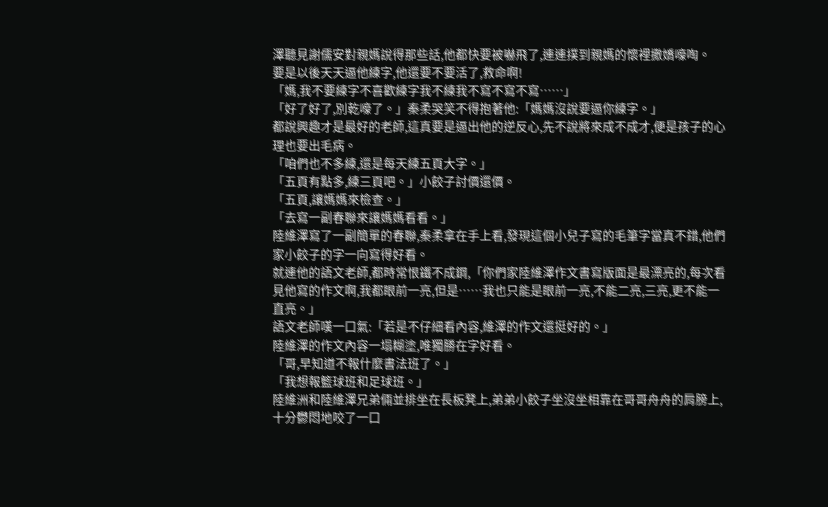澤聽見謝儒安對親媽說得那些話,他都快要被嚇飛了,連連撲到親媽的懷裡撒嬌嚎啕。
要是以後天天逼他練字,他還要不要活了,救命啊!
「媽,我不要練字不喜歡練字我不練我不寫不寫不寫……」
「好了好了,別乾嚎了。」秦柔哭笑不得抱著他:「媽媽沒說要逼你練字。」
都說興趣才是最好的老師,這真要是逼出他的逆反心,先不說將來成不成才,便是孩子的心理也要出毛病。
「咱們也不多練,還是每天練五頁大字。」
「五頁有點多,練三頁吧。」小餃子討價還價。
「五頁,讓媽媽來檢查。」
「去寫一副春聯來讓媽媽看看。」
陸維澤寫了一副簡單的春聯,秦柔拿在手上看,發現這個小兒子寫的毛筆字當真不錯,他們家小餃子的字一向寫得好看。
就連他的語文老師,都時常恨鐵不成鋼,「你們家陸維澤作文書寫版面是最漂亮的,每次看見他寫的作文啊,我都眼前一亮,但是……我也只能是眼前一亮,不能二亮,三亮,更不能一直亮。」
語文老師嘆一口氣:「若是不仔細看內容,維澤的作文還挺好的。」
陸維澤的作文內容一塌糊塗,唯獨勝在字好看。
「哥,早知道不報什麼書法班了。」
「我想報籃球班和足球班。」
陸維洲和陸維澤兄弟倆並排坐在長板凳上,弟弟小餃子坐沒坐相靠在哥哥舟舟的肩膀上,十分鬱悶地咬了一口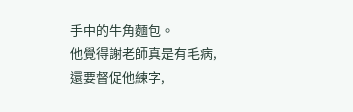手中的牛角麵包。
他覺得謝老師真是有毛病,還要督促他練字,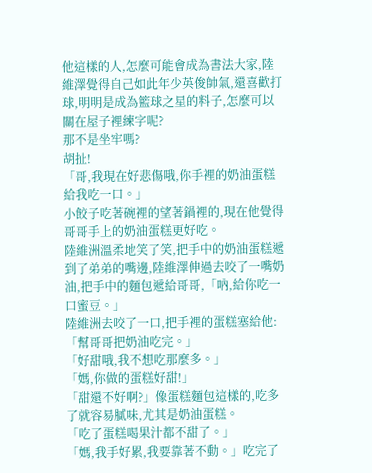他這樣的人,怎麼可能會成為書法大家,陸維澤覺得自己如此年少英俊帥氣,還喜歡打球,明明是成為籃球之星的料子,怎麼可以關在屋子裡練字呢?
那不是坐牢嗎?
胡扯!
「哥,我現在好悲傷哦,你手裡的奶油蛋糕給我吃一口。」
小餃子吃著碗裡的望著鍋裡的,現在他覺得哥哥手上的奶油蛋糕更好吃。
陸維洲溫柔地笑了笑,把手中的奶油蛋糕遞到了弟弟的嘴邊,陸維澤伸過去咬了一嘴奶油,把手中的麵包遞給哥哥,「吶,給你吃一口蜜豆。」
陸維洲去咬了一口,把手裡的蛋糕塞給他:「幫哥哥把奶油吃完。」
「好甜哦,我不想吃那麼多。」
「媽,你做的蛋糕好甜!」
「甜還不好啊?」像蛋糕麵包這樣的,吃多了就容易膩味,尤其是奶油蛋糕。
「吃了蛋糕喝果汁都不甜了。」
「媽,我手好累,我要靠著不動。」吃完了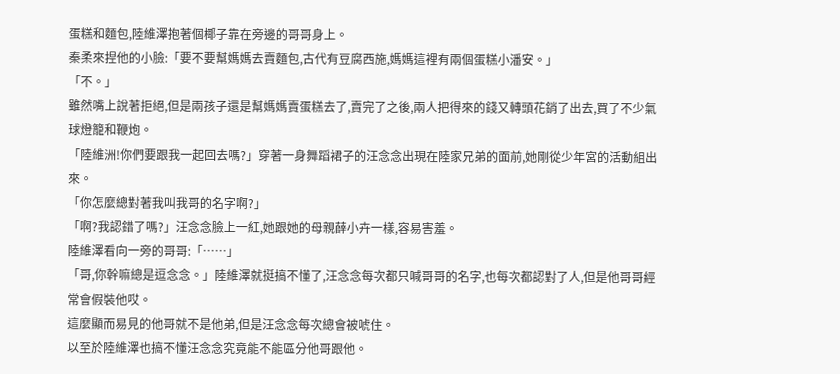蛋糕和麵包,陸維澤抱著個椰子靠在旁邊的哥哥身上。
秦柔來捏他的小臉:「要不要幫媽媽去賣麵包,古代有豆腐西施,媽媽這裡有兩個蛋糕小潘安。」
「不。」
雖然嘴上說著拒絕,但是兩孩子還是幫媽媽賣蛋糕去了,賣完了之後,兩人把得來的錢又轉頭花銷了出去,買了不少氣球燈籠和鞭炮。
「陸維洲!你們要跟我一起回去嗎?」穿著一身舞蹈裙子的汪念念出現在陸家兄弟的面前,她剛從少年宮的活動組出來。
「你怎麼總對著我叫我哥的名字啊?」
「啊?我認錯了嗎?」汪念念臉上一紅,她跟她的母親薛小卉一樣,容易害羞。
陸維澤看向一旁的哥哥:「……」
「哥,你幹嘛總是逗念念。」陸維澤就挺搞不懂了,汪念念每次都只喊哥哥的名字,也每次都認對了人,但是他哥哥經常會假裝他哎。
這麼顯而易見的他哥就不是他弟,但是汪念念每次總會被唬住。
以至於陸維澤也搞不懂汪念念究竟能不能區分他哥跟他。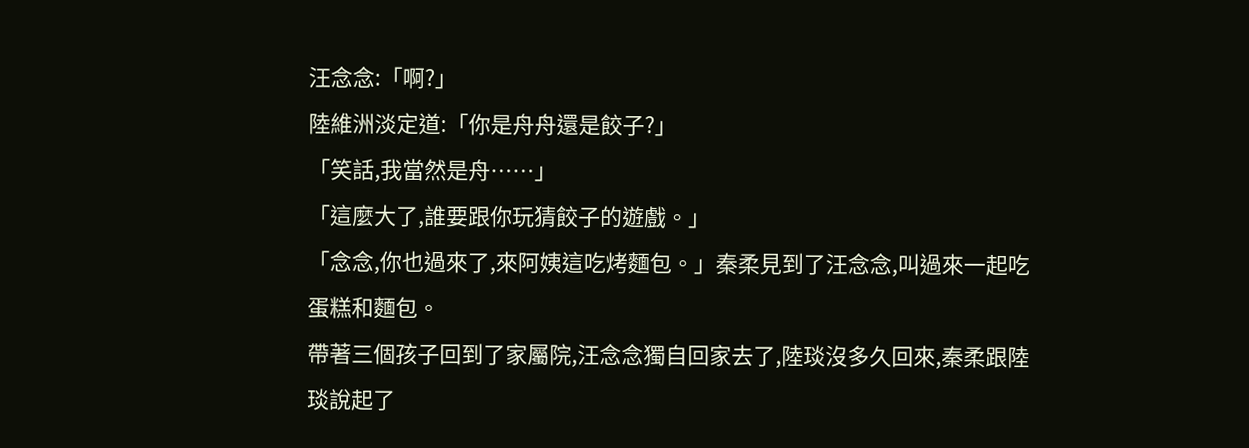汪念念:「啊?」
陸維洲淡定道:「你是舟舟還是餃子?」
「笑話,我當然是舟……」
「這麼大了,誰要跟你玩猜餃子的遊戲。」
「念念,你也過來了,來阿姨這吃烤麵包。」秦柔見到了汪念念,叫過來一起吃蛋糕和麵包。
帶著三個孩子回到了家屬院,汪念念獨自回家去了,陸琰沒多久回來,秦柔跟陸琰說起了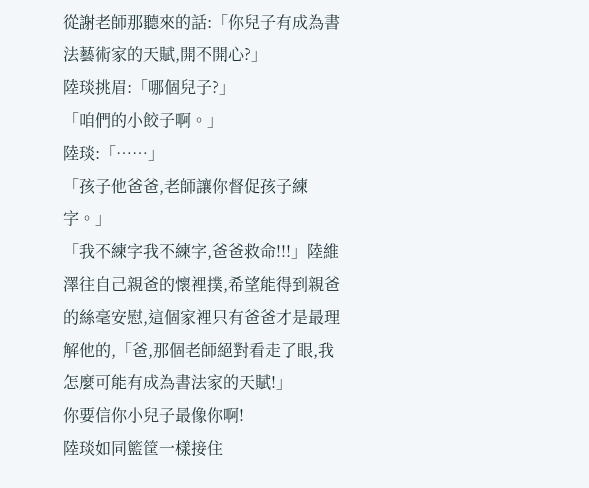從謝老師那聽來的話:「你兒子有成為書法藝術家的天賦,開不開心?」
陸琰挑眉:「哪個兒子?」
「咱們的小餃子啊。」
陸琰:「……」
「孩子他爸爸,老師讓你督促孩子練字。」
「我不練字我不練字,爸爸救命!!!」陸維澤往自己親爸的懷裡撲,希望能得到親爸的絲毫安慰,這個家裡只有爸爸才是最理解他的,「爸,那個老師絕對看走了眼,我怎麼可能有成為書法家的天賦!」
你要信你小兒子最像你啊!
陸琰如同籃筐一樣接住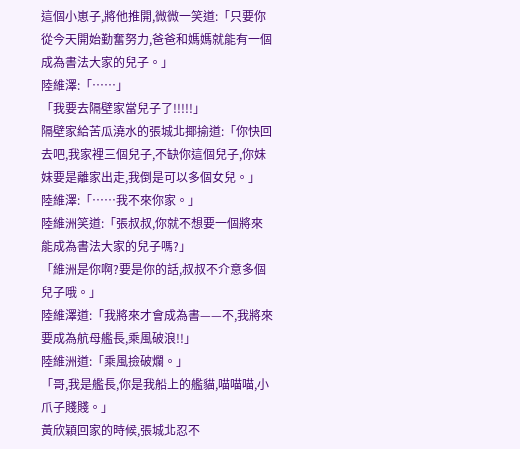這個小崽子,將他推開,微微一笑道:「只要你從今天開始勤奮努力,爸爸和媽媽就能有一個成為書法大家的兒子。」
陸維澤:「……」
「我要去隔壁家當兒子了!!!!!」
隔壁家給苦瓜澆水的張城北揶揄道:「你快回去吧,我家裡三個兒子,不缺你這個兒子,你妹妹要是離家出走,我倒是可以多個女兒。」
陸維澤:「……我不來你家。」
陸維洲笑道:「張叔叔,你就不想要一個將來能成為書法大家的兒子嗎?」
「維洲是你啊?要是你的話,叔叔不介意多個兒子哦。」
陸維澤道:「我將來才會成為書——不,我將來要成為航母艦長,乘風破浪!!」
陸維洲道:「乘風撿破爛。」
「哥,我是艦長,你是我船上的艦貓,喵喵喵,小爪子賤賤。」
黃欣穎回家的時候,張城北忍不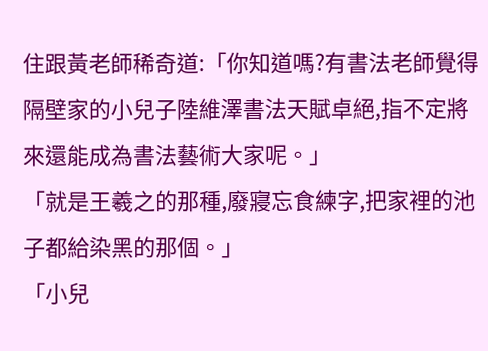住跟黃老師稀奇道:「你知道嗎?有書法老師覺得隔壁家的小兒子陸維澤書法天賦卓絕,指不定將來還能成為書法藝術大家呢。」
「就是王羲之的那種,廢寢忘食練字,把家裡的池子都給染黑的那個。」
「小兒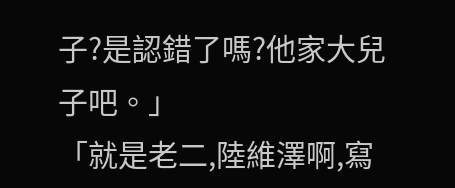子?是認錯了嗎?他家大兒子吧。」
「就是老二,陸維澤啊,寫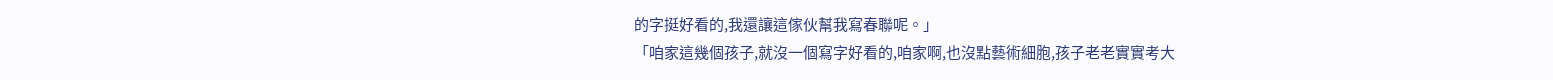的字挺好看的,我還讓這傢伙幫我寫春聯呢。」
「咱家這幾個孩子,就沒一個寫字好看的,咱家啊,也沒點藝術細胞,孩子老老實實考大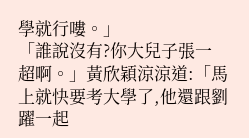學就行嘍。」
「誰說沒有?你大兒子張一超啊。」黃欣穎涼涼道:「馬上就快要考大學了,他還跟劉躍一起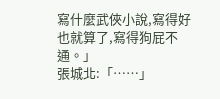寫什麼武俠小說,寫得好也就算了,寫得狗屁不通。」
張城北:「……」